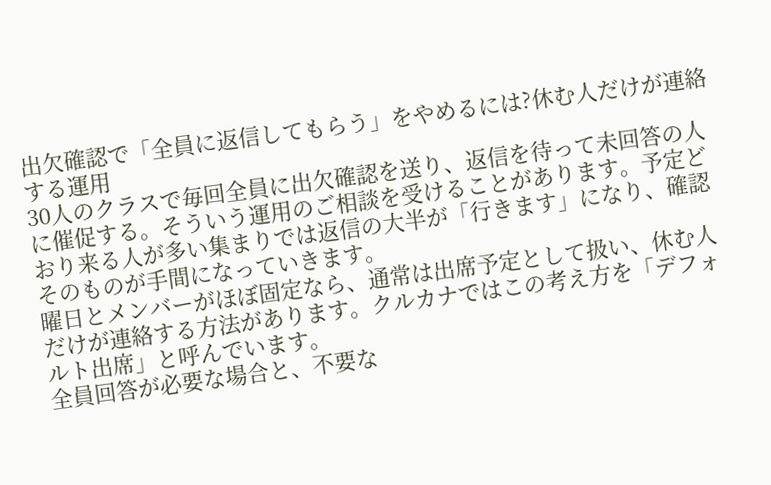出欠確認で「全員に返信してもらう」をやめるには?休む人だけが連絡する運用
30人のクラスで毎回全員に出欠確認を送り、返信を待って未回答の人に催促する。そういう運用のご相談を受けることがあります。予定どおり来る人が多い集まりでは返信の大半が「行きます」になり、確認そのものが手間になっていきます。
曜日とメンバーがほぼ固定なら、通常は出席予定として扱い、休む人だけが連絡する方法があります。クルカナではこの考え方を「デフォルト出席」と呼んでいます。
全員回答が必要な場合と、不要な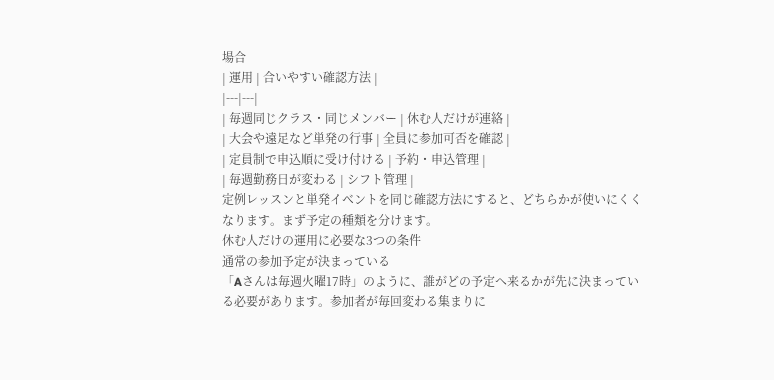場合
| 運用 | 合いやすい確認方法 |
|---|---|
| 毎週同じクラス・同じメンバー | 休む人だけが連絡 |
| 大会や遠足など単発の行事 | 全員に参加可否を確認 |
| 定員制で申込順に受け付ける | 予約・申込管理 |
| 毎週勤務日が変わる | シフト管理 |
定例レッスンと単発イベントを同じ確認方法にすると、どちらかが使いにくくなります。まず予定の種類を分けます。
休む人だけの運用に必要な3つの条件
通常の参加予定が決まっている
「Aさんは毎週火曜17時」のように、誰がどの予定へ来るかが先に決まっている必要があります。参加者が毎回変わる集まりに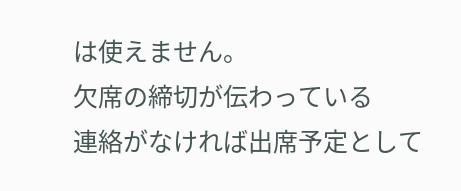は使えません。
欠席の締切が伝わっている
連絡がなければ出席予定として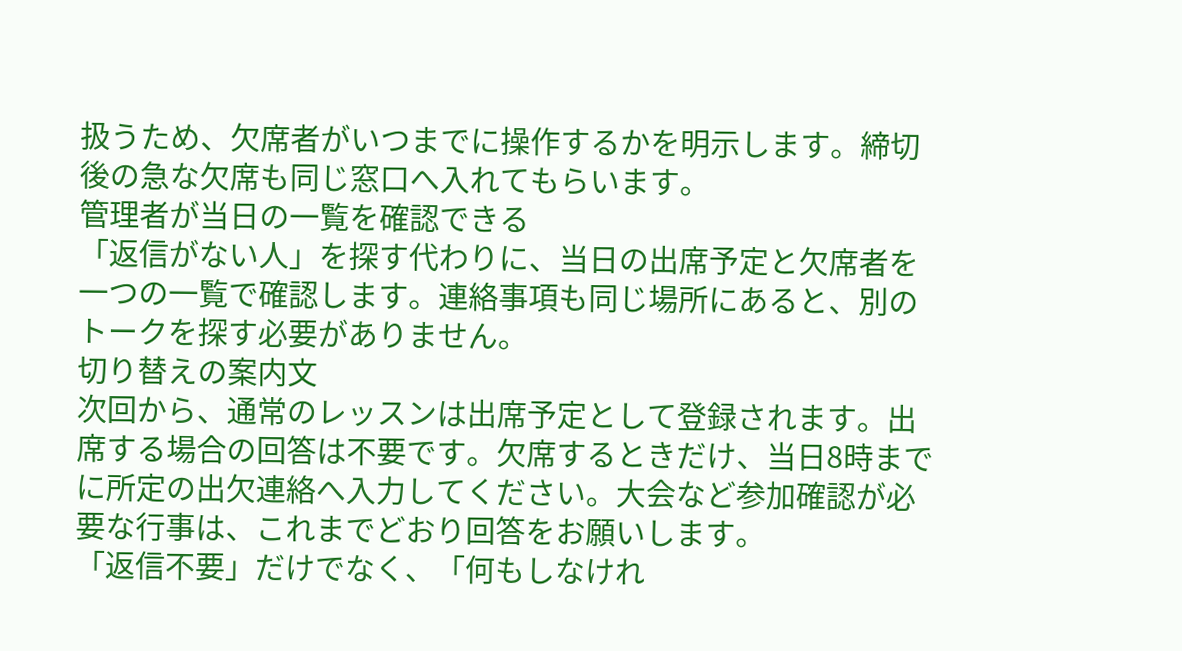扱うため、欠席者がいつまでに操作するかを明示します。締切後の急な欠席も同じ窓口へ入れてもらいます。
管理者が当日の一覧を確認できる
「返信がない人」を探す代わりに、当日の出席予定と欠席者を一つの一覧で確認します。連絡事項も同じ場所にあると、別のトークを探す必要がありません。
切り替えの案内文
次回から、通常のレッスンは出席予定として登録されます。出席する場合の回答は不要です。欠席するときだけ、当日8時までに所定の出欠連絡へ入力してください。大会など参加確認が必要な行事は、これまでどおり回答をお願いします。
「返信不要」だけでなく、「何もしなけれ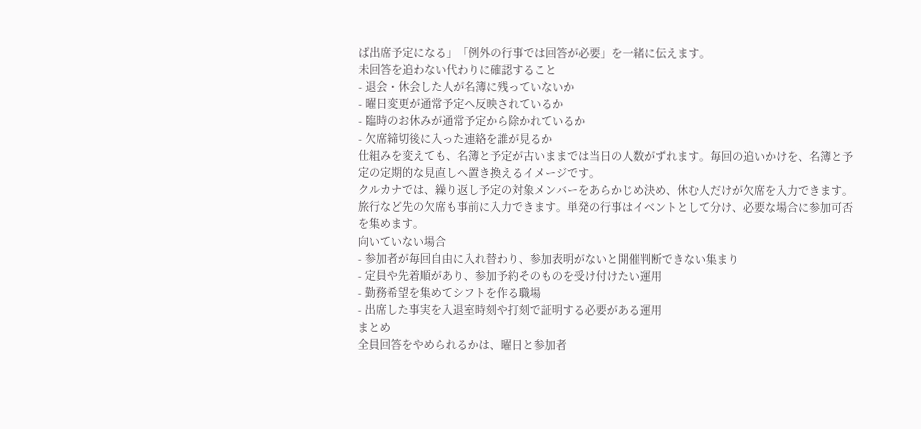ば出席予定になる」「例外の行事では回答が必要」を一緒に伝えます。
未回答を追わない代わりに確認すること
- 退会・休会した人が名簿に残っていないか
- 曜日変更が通常予定へ反映されているか
- 臨時のお休みが通常予定から除かれているか
- 欠席締切後に入った連絡を誰が見るか
仕組みを変えても、名簿と予定が古いままでは当日の人数がずれます。毎回の追いかけを、名簿と予定の定期的な見直しへ置き換えるイメージです。
クルカナでは、繰り返し予定の対象メンバーをあらかじめ決め、休む人だけが欠席を入力できます。旅行など先の欠席も事前に入力できます。単発の行事はイベントとして分け、必要な場合に参加可否を集めます。
向いていない場合
- 参加者が毎回自由に入れ替わり、参加表明がないと開催判断できない集まり
- 定員や先着順があり、参加予約そのものを受け付けたい運用
- 勤務希望を集めてシフトを作る職場
- 出席した事実を入退室時刻や打刻で証明する必要がある運用
まとめ
全員回答をやめられるかは、曜日と参加者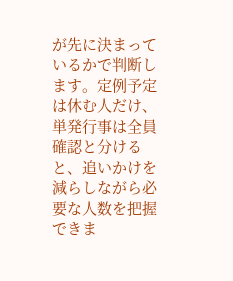が先に決まっているかで判断します。定例予定は休む人だけ、単発行事は全員確認と分けると、追いかけを減らしながら必要な人数を把握できま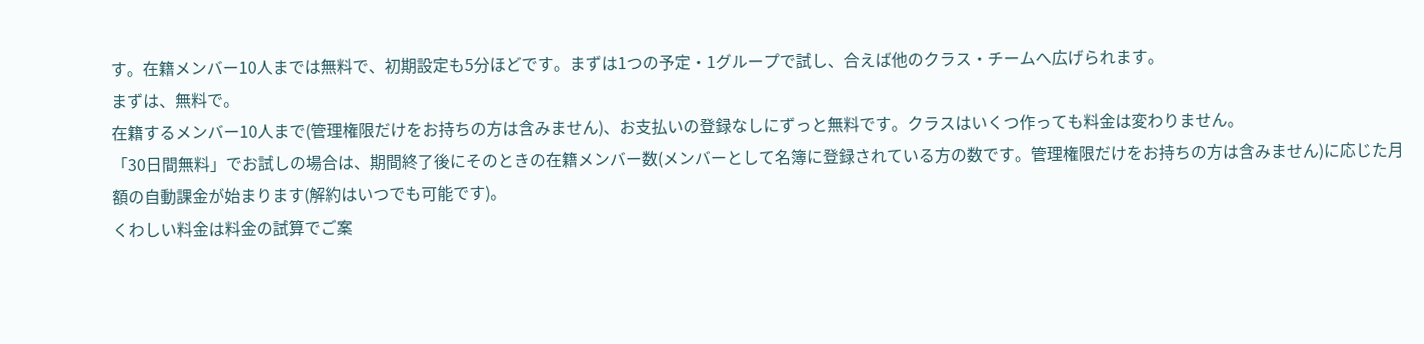す。在籍メンバー10人までは無料で、初期設定も5分ほどです。まずは1つの予定・1グループで試し、合えば他のクラス・チームへ広げられます。
まずは、無料で。
在籍するメンバー10人まで(管理権限だけをお持ちの方は含みません)、お支払いの登録なしにずっと無料です。クラスはいくつ作っても料金は変わりません。
「30日間無料」でお試しの場合は、期間終了後にそのときの在籍メンバー数(メンバーとして名簿に登録されている方の数です。管理権限だけをお持ちの方は含みません)に応じた月額の自動課金が始まります(解約はいつでも可能です)。
くわしい料金は料金の試算でご案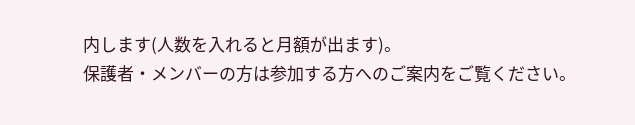内します(人数を入れると月額が出ます)。
保護者・メンバーの方は参加する方へのご案内をご覧ください。